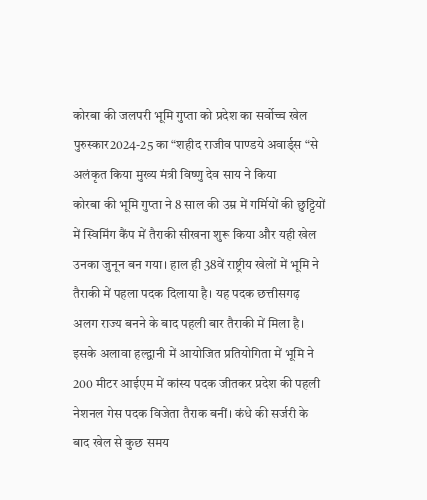कोरबा की जलपरी भूमि गुप्ता को प्रदेश का सर्वोच्च खेल पुरुस्कार2024-25 का “शहीद राजीव पाण्डये अवार्ड्स “से अलंकृत किया मुख्य मंत्री विष्णु देव साय ने किया
कोरबा की भूमि गुप्ता ने 8 साल की उम्र में गर्मियों की छुट्टियों में स्विमिंग कैंप में तैराकी सीखना शुरू किया और यही खेल उनका जुनून बन गया। हाल ही 38वें राष्ट्रीय खेलों में भूमि ने तैराकी में पहला पदक दिलाया है। यह पदक छत्तीसगढ़ अलग राज्य बनने के बाद पहली बार तैराकी में मिला है। इसके अलावा हल्द्वानी में आयोजित प्रतियोगिता में भूमि ने 200 मीटर आईएम में कांस्य पदक जीतकर प्रदेश की पहली नेशनल गेस पदक विजेता तैराक बनीं। कंधे की सर्जरी के बाद खेल से कुछ समय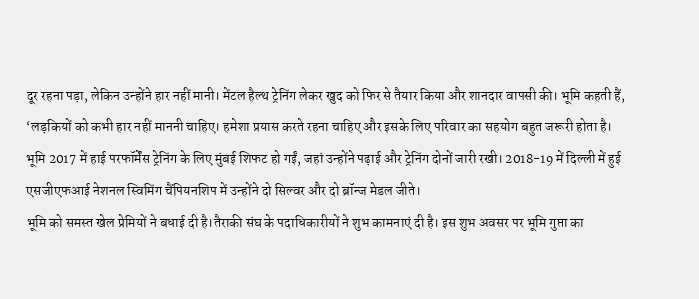दूर रहना पड़ा, लेकिन उन्होंने हार नहीं मानी। मेंटल हैल्थ ट्रेनिंग लेकर खुद को फिर से तैयार किया और शानदार वापसी की। भूमि कहती हैं, ‘लड़कियों को कभी हार नहीं माननी चाहिए। हमेशा प्रयास करते रहना चाहिए और इसके लिए परिवार का सहयोग बहुत जरूरी होता है।
भूमि 2017 में हाई परफॉर्मेंस ट्रेनिंग के लिए मुंबई शिफट हो गईं, जहां उन्होंने पढ़ाई और ट्रेनिंग दोनों जारी रखी। 2018-19 में दिल्ली में हुई एसजीएफआई नेशनल स्विमिंग चैंपियनशिप में उन्होंने दो सिल्वर और दो ब्रॉन्ज मेडल जीते।
भूमि को समस्त खेल प्रेमियों ने बधाई दी है।तैराकी संघ के पदाधिकारीयों ने शुभ कामनाएं दी है। इस शुभ अवसर पर भूमि गुप्ता का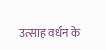उत्साह वर्धन के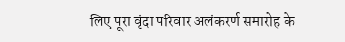लिए पूरा वृंदा परिवार अलंकरर्ण समारोह के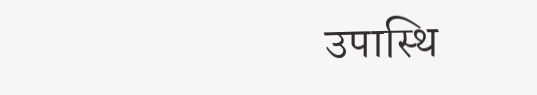उपास्थि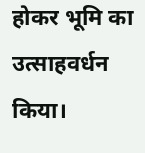होकर भूमि का उत्साहवर्धन किया।